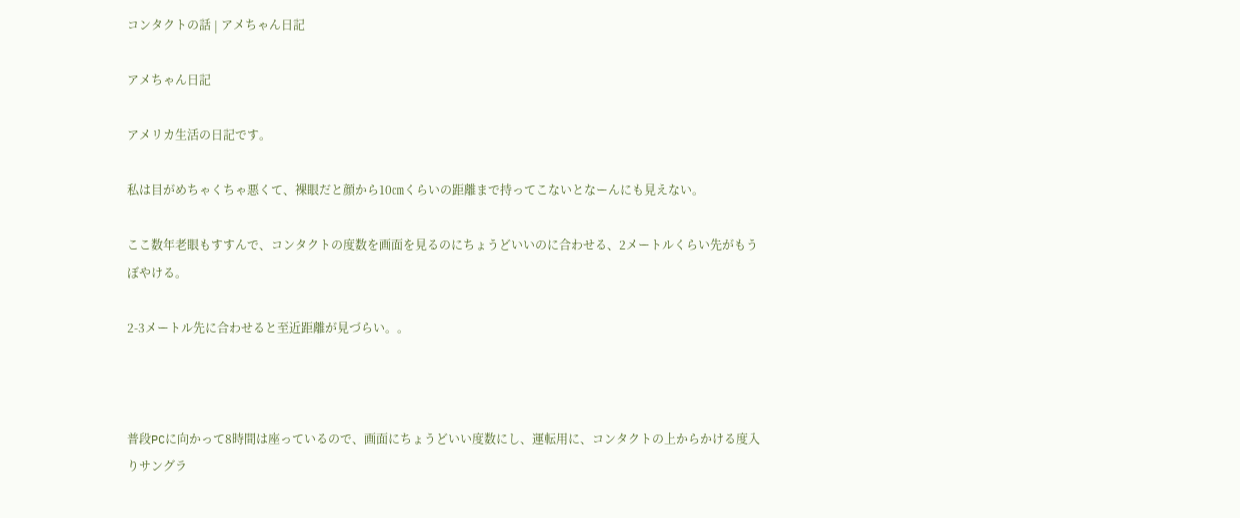コンタクトの話 | アメちゃん日記

アメちゃん日記

アメリカ生活の日記です。

私は目がめちゃくちゃ悪くて、裸眼だと顔から10㎝くらいの距離まで持ってこないとなーんにも見えない。

ここ数年老眼もすすんで、コンタクトの度数を画面を見るのにちょうどいいのに合わせる、2メートルくらい先がもうぼやける。

2-3メートル先に合わせると至近距離が見づらい。。



普段PCに向かって8時間は座っているので、画面にちょうどいい度数にし、運転用に、コンタクトの上からかける度入りサングラ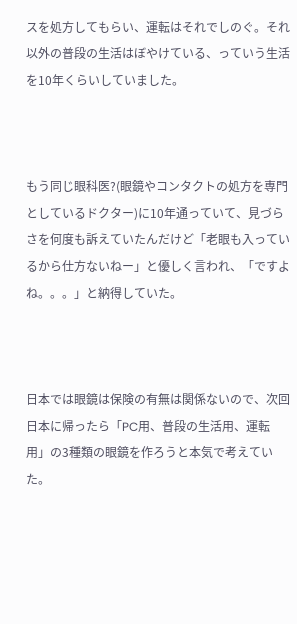スを処方してもらい、運転はそれでしのぐ。それ以外の普段の生活はぼやけている、っていう生活を10年くらいしていました。



もう同じ眼科医?(眼鏡やコンタクトの処方を専門としているドクター)に10年通っていて、見づらさを何度も訴えていたんだけど「老眼も入っているから仕方ないねー」と優しく言われ、「ですよね。。。」と納得していた。



日本では眼鏡は保険の有無は関係ないので、次回日本に帰ったら「PC用、普段の生活用、運転用」の3種類の眼鏡を作ろうと本気で考えていた。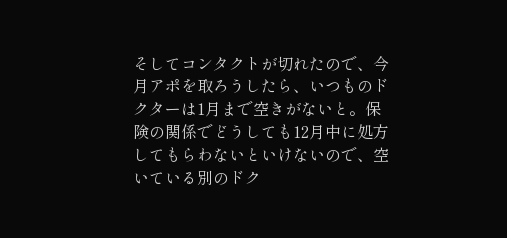そしてコンタクトが切れたので、今月アポを取ろうしたら、いつものドクターは1月まで空きがないと。保険の関係でどうしても12月中に処方してもらわないといけないので、空いている別のドク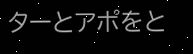ターとアポをと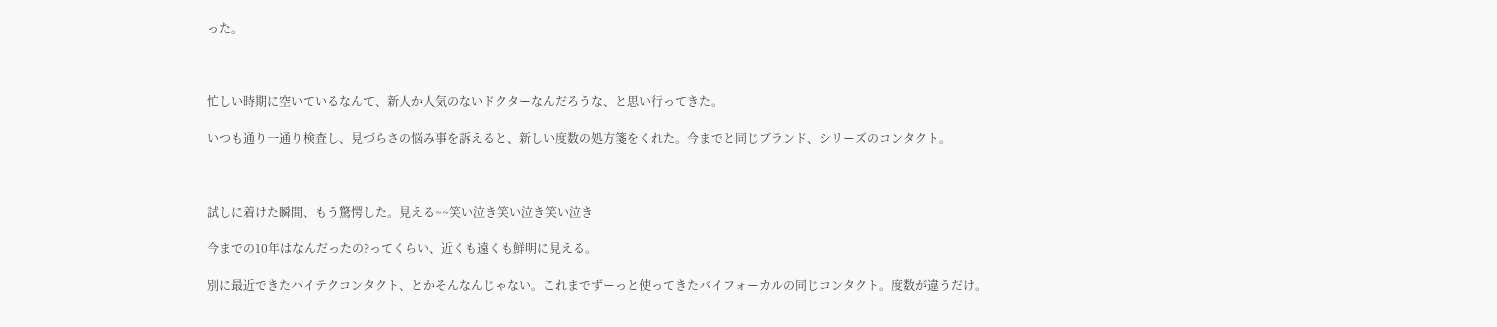った。



忙しい時期に空いているなんて、新人か人気のないドクターなんだろうな、と思い行ってきた。

いつも通り一通り検査し、見づらさの悩み事を訴えると、新しい度数の処方箋をくれた。今までと同じブランド、シリーズのコンタクト。



試しに着けた瞬間、もう驚愕した。見える~~笑い泣き笑い泣き笑い泣き

今までの10年はなんだったの?ってくらい、近くも遠くも鮮明に見える。

別に最近できたハイテクコンタクト、とかそんなんじゃない。これまでずーっと使ってきたバイフォーカルの同じコンタクト。度数が違うだけ。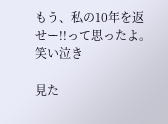もう、私の10年を返せー!!って思ったよ。笑い泣き

見た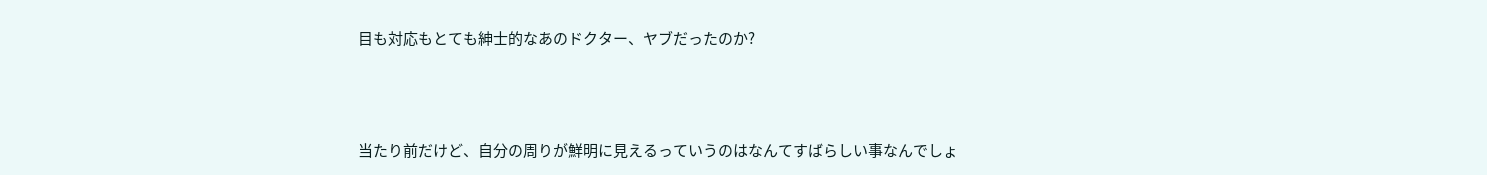目も対応もとても紳士的なあのドクター、ヤブだったのか?



当たり前だけど、自分の周りが鮮明に見えるっていうのはなんてすばらしい事なんでしょ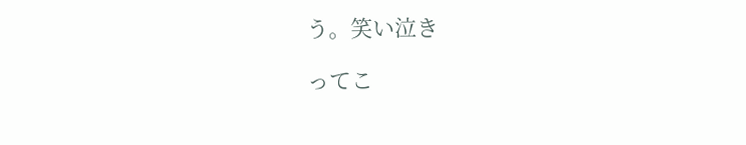う。笑い泣き

ってこ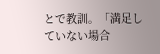とで教訓。「満足していない場合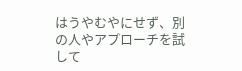はうやむやにせず、別の人やアプローチを試して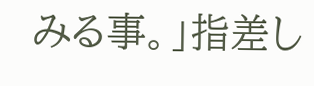みる事。」指差し